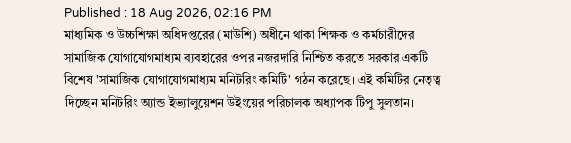Published : 18 Aug 2026, 02:16 PM
মাধ্যমিক ও উচ্চশিক্ষা অধিদপ্তরের (মাউশি) অধীনে থাকা শিক্ষক ও কর্মচারীদের সামাজিক যোগাযোগমাধ্যম ব্যবহারের ওপর নজরদারি নিশ্চিত করতে সরকার একটি বিশেষ 'সামাজিক যোগাযোগমাধ্যম মনিটরিং কমিটি' গঠন করেছে। এই কমিটির নেতৃত্ব দিচ্ছেন মনিটরিং অ্যান্ড ইভ্যালুয়েশন উইংয়ের পরিচালক অধ্যাপক টিপু সুলতান।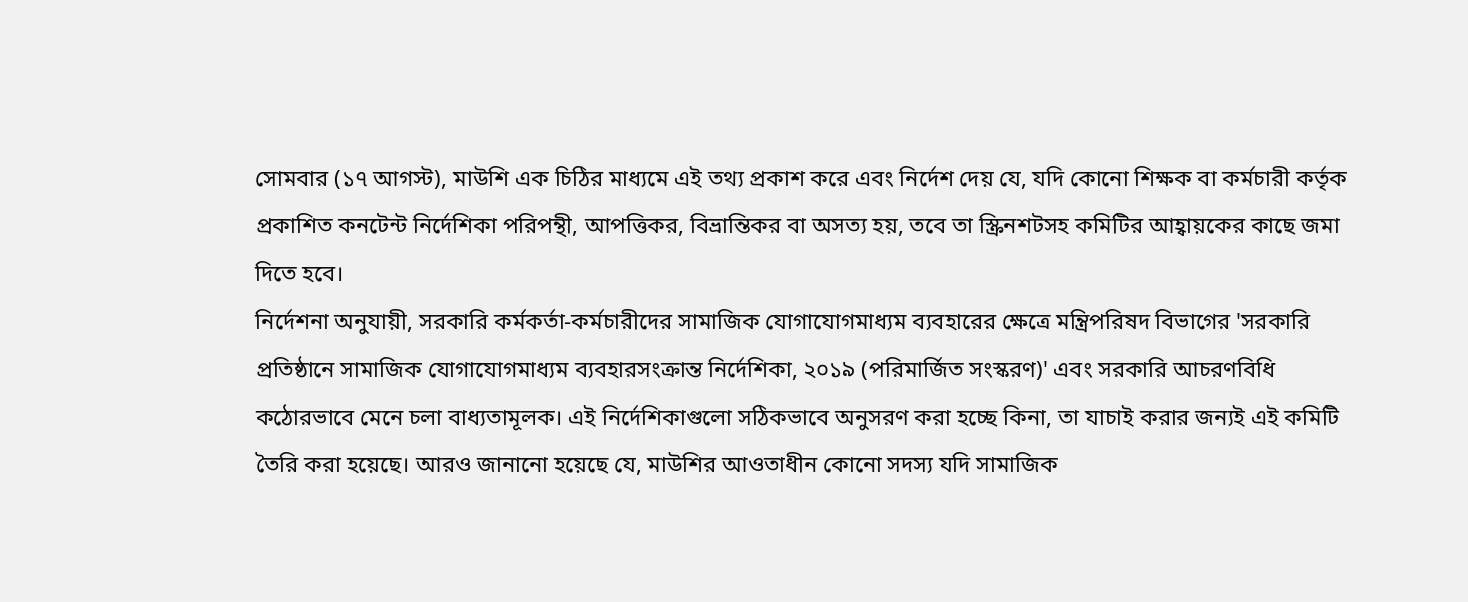সোমবার (১৭ আগস্ট), মাউশি এক চিঠির মাধ্যমে এই তথ্য প্রকাশ করে এবং নির্দেশ দেয় যে, যদি কোনো শিক্ষক বা কর্মচারী কর্তৃক প্রকাশিত কনটেন্ট নির্দেশিকা পরিপন্থী, আপত্তিকর, বিভ্রান্তিকর বা অসত্য হয়, তবে তা স্ক্রিনশটসহ কমিটির আহ্বায়কের কাছে জমা দিতে হবে।
নির্দেশনা অনুযায়ী, সরকারি কর্মকর্তা-কর্মচারীদের সামাজিক যোগাযোগমাধ্যম ব্যবহারের ক্ষেত্রে মন্ত্রিপরিষদ বিভাগের 'সরকারি প্রতিষ্ঠানে সামাজিক যোগাযোগমাধ্যম ব্যবহারসংক্রান্ত নির্দেশিকা, ২০১৯ (পরিমার্জিত সংস্করণ)' এবং সরকারি আচরণবিধি কঠোরভাবে মেনে চলা বাধ্যতামূলক। এই নির্দেশিকাগুলো সঠিকভাবে অনুসরণ করা হচ্ছে কিনা, তা যাচাই করার জন্যই এই কমিটি তৈরি করা হয়েছে। আরও জানানো হয়েছে যে, মাউশির আওতাধীন কোনো সদস্য যদি সামাজিক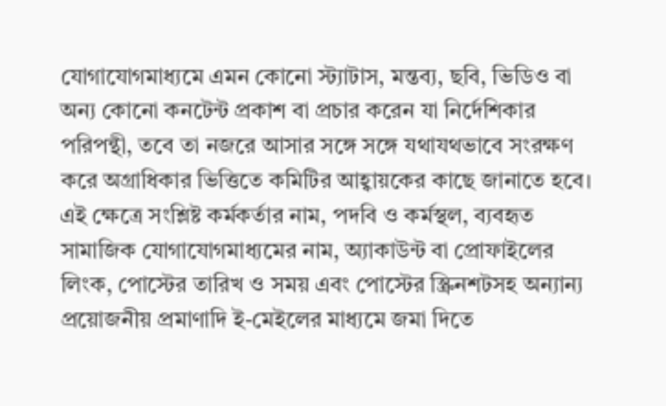যোগাযোগমাধ্যমে এমন কোনো স্ট্যাটাস, মন্তব্য, ছবি, ভিডিও বা অন্য কোনো কনটেন্ট প্রকাশ বা প্রচার করেন যা নির্দেশিকার পরিপন্থী, তবে তা নজরে আসার সঙ্গে সঙ্গে যথাযথভাবে সংরক্ষণ করে অগ্রাধিকার ভিত্তিতে কমিটির আহ্বায়কের কাছে জানাতে হবে।
এই ক্ষেত্রে সংশ্লিষ্ট কর্মকর্তার নাম, পদবি ও কর্মস্থল, ব্যবহৃত সামাজিক যোগাযোগমাধ্যমের নাম, অ্যাকাউন্ট বা প্রোফাইলের লিংক, পোস্টের তারিখ ও সময় এবং পোস্টের স্ক্রিনশটসহ অন্যান্য প্রয়োজনীয় প্রমাণাদি ই-মেইলের মাধ্যমে জমা দিতে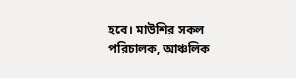হবে। মাউশির সকল পরিচালক, আঞ্চলিক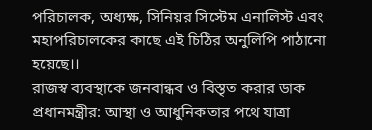পরিচালক, অধ্যক্ষ, সিনিয়র সিস্টেম এনালিস্ট এবং মহাপরিচালকের কাছে এই চিঠির অনুলিপি পাঠানো হয়েছে।।
রাজস্ব ব্যবস্থাকে জনবান্ধব ও বিস্তৃত করার ডাক প্রধানমন্ত্রীর: আস্থা ও আধুনিকতার পথে যাত্রা